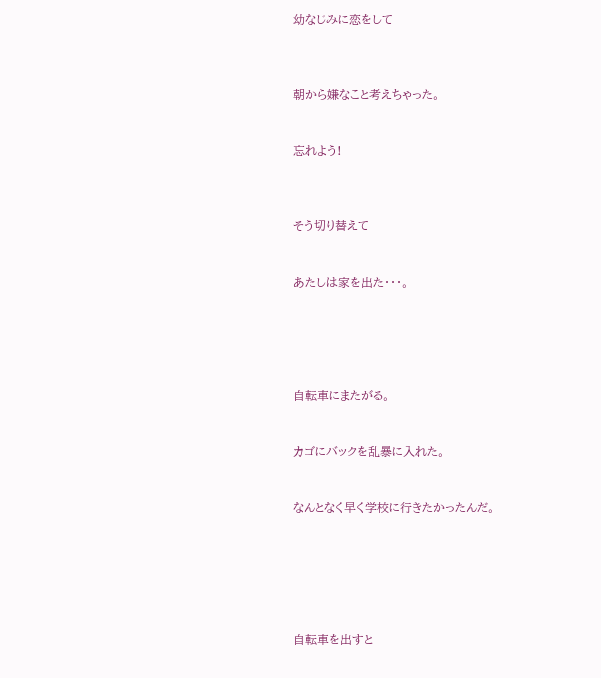幼なじみに恋をして



朝から嫌なこと考えちゃった。


忘れよう!



そう切り替えて


あたしは家を出た・・・。





自転車にまたがる。


カゴにバックを乱暴に入れた。


なんとなく早く学校に行きたかったんだ。






自転車を出すと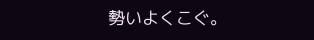勢いよくこぐ。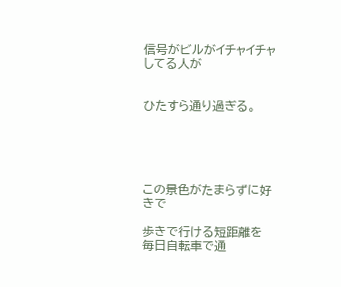信号がビルがイチャイチャしてる人が


ひたすら通り過ぎる。





この景色がたまらずに好きで

歩きで行ける短距離を
毎日自転車で通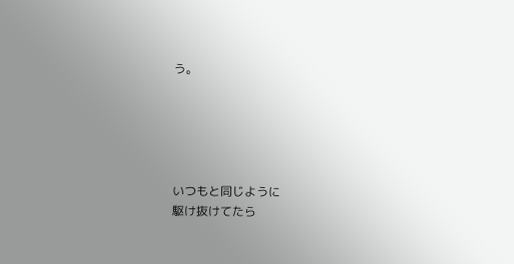う。





いつもと同じように
駆け抜けてたら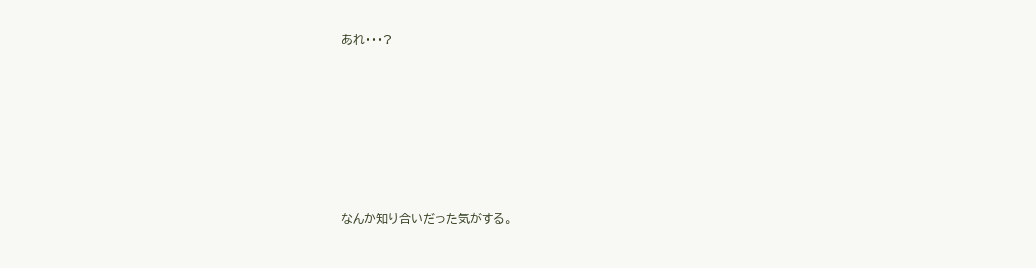あれ・・・?







なんか知り合いだった気がする。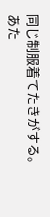同じ制服着てたきがする。
あた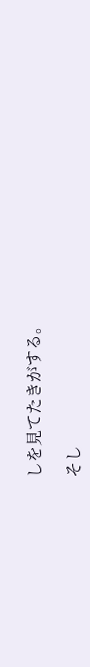しを見てたきがする。

そし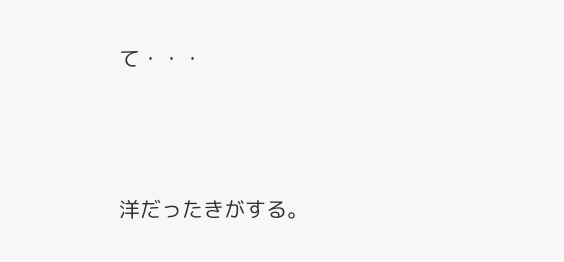て・・・





洋だったきがする。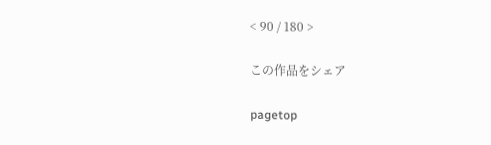< 90 / 180 >

この作品をシェア

pagetop